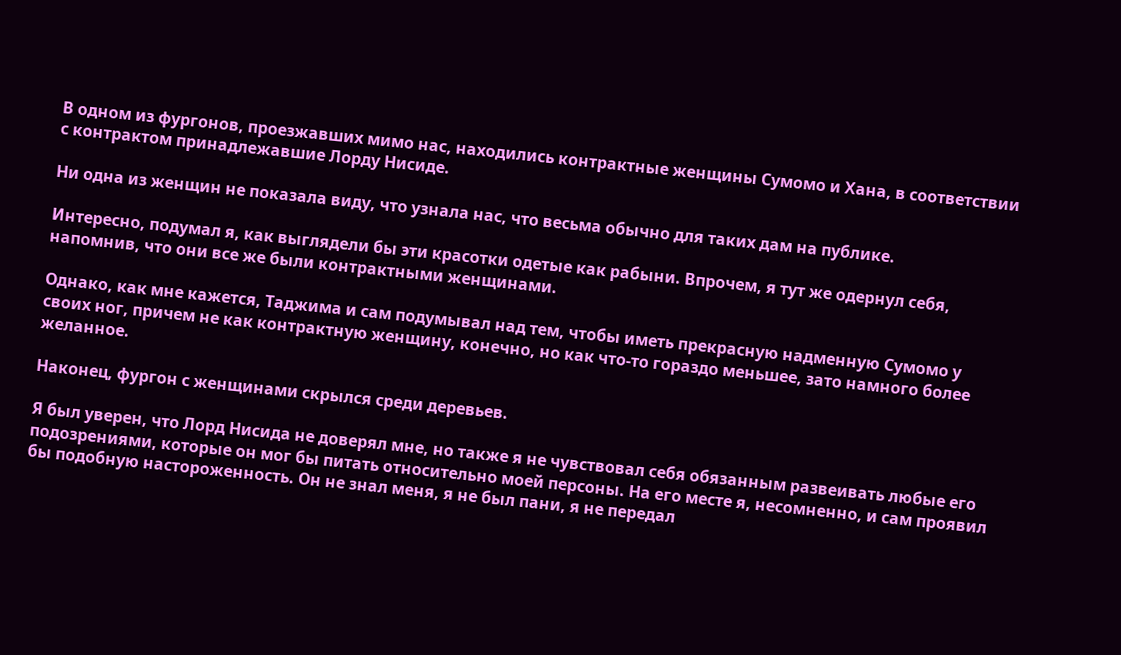В одном из фургонов, проезжавших мимо нас, находились контрактные женщины Сумомо и Хана, в соответствии с контрактом принадлежавшие Лорду Нисиде.

Ни одна из женщин не показала виду, что узнала нас, что весьма обычно для таких дам на публике.

Интересно, подумал я, как выглядели бы эти красотки одетые как рабыни. Впрочем, я тут же одернул себя, напомнив, что они все же были контрактными женщинами.

Однако, как мне кажется, Таджима и сам подумывал над тем, чтобы иметь прекрасную надменную Сумомо у своих ног, причем не как контрактную женщину, конечно, но как что-то гораздо меньшее, зато намного более желанное.

Наконец, фургон с женщинами скрылся среди деревьев.

Я был уверен, что Лорд Нисида не доверял мне, но также я не чувствовал себя обязанным развеивать любые его подозрениями, которые он мог бы питать относительно моей персоны. На его месте я, несомненно, и сам проявил бы подобную настороженность. Он не знал меня, я не был пани, я не передал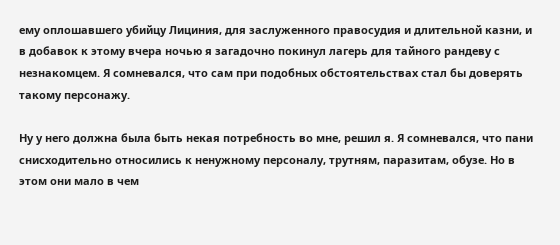ему оплошавшего убийцу Лициния, для заслуженного правосудия и длительной казни, и в добавок к этому вчера ночью я загадочно покинул лагерь для тайного рандеву с незнакомцем. Я сомневался, что сам при подобных обстоятельствах стал бы доверять такому персонажу.

Ну у него должна была быть некая потребность во мне, решил я. Я сомневался, что пани снисходительно относились к ненужному персоналу, трутням, паразитам, обузе. Но в этом они мало в чем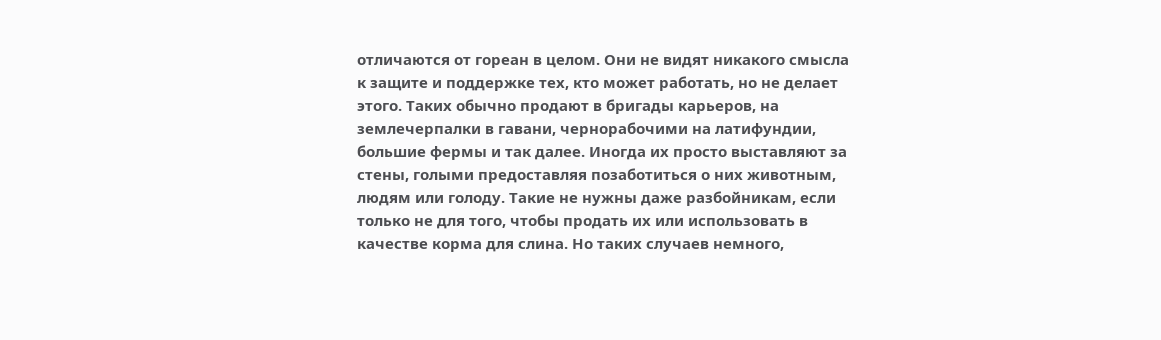отличаются от гореан в целом. Они не видят никакого смысла к защите и поддержке тех, кто может работать, но не делает этого. Таких обычно продают в бригады карьеров, на землечерпалки в гавани, чернорабочими на латифундии, большие фермы и так далее. Иногда их просто выставляют за стены, голыми предоставляя позаботиться о них животным, людям или голоду. Такие не нужны даже разбойникам, если только не для того, чтобы продать их или использовать в качестве корма для слина. Но таких случаев немного,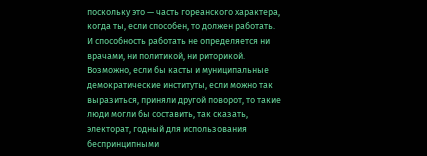поскольку это — часть гореанского характера, когда ты, если способен, то должен работать. И способность работать не определяется ни врачами, ни политикой, ни риторикой. Возможно, если бы касты и муниципальные демократические институты, если можно так выразиться, приняли другой поворот, то такие люди могли бы составить, так сказать, электорат, годный для использования беспринципными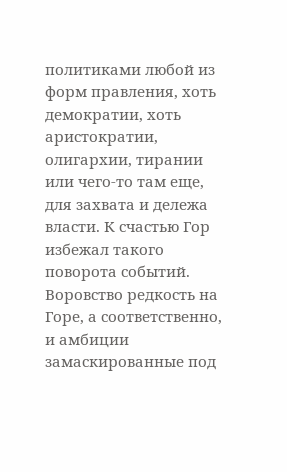политиками любой из форм правления, хоть демократии, хоть аристократии, олигархии, тирании или чего-то там еще, для захвата и дележа власти. К счастью Гор избежал такого поворота событий. Воровство редкость на Горе, а соответственно, и амбиции замаскированные под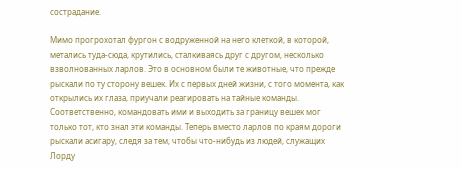сострадание.

Мимо прогрохотал фургон с водруженной на него клеткой, в которой, метались туда-сюда, крутились, сталкиваясь друг с другом, несколько взволнованных ларлов. Это в основном были те животные, что прежде рыскали по ту сторону вешек. Их с первых дней жизни, с того момента, как открылись их глаза, приучали реагировать на тайные команды. Соответственно, командовать ими и выходить за границу вешек мог только тот, кто знал эти команды. Теперь вместо ларлов по краям дороги рыскали асигару, следя за тем, чтобы что-нибудь из людей, служащих Лорду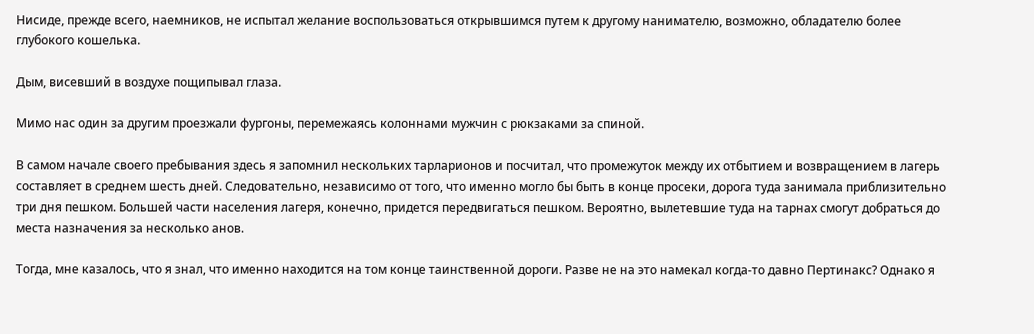Нисиде, прежде всего, наемников, не испытал желание воспользоваться открывшимся путем к другому нанимателю, возможно, обладателю более глубокого кошелька.

Дым, висевший в воздухе пощипывал глаза.

Мимо нас один за другим проезжали фургоны, перемежаясь колоннами мужчин с рюкзаками за спиной.

В самом начале своего пребывания здесь я запомнил нескольких тарларионов и посчитал, что промежуток между их отбытием и возвращением в лагерь составляет в среднем шесть дней. Следовательно, независимо от того, что именно могло бы быть в конце просеки, дорога туда занимала приблизительно три дня пешком. Большей части населения лагеря, конечно, придется передвигаться пешком. Вероятно, вылетевшие туда на тарнах смогут добраться до места назначения за несколько анов.

Тогда, мне казалось, что я знал, что именно находится на том конце таинственной дороги. Разве не на это намекал когда-то давно Пертинакс? Однако я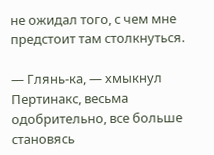не ожидал того, с чем мне предстоит там столкнуться.

— Глянь-ка, — хмыкнул Пертинакс, весьма одобрительно, все больше становясь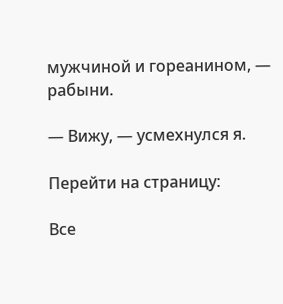мужчиной и гореанином, — рабыни.

— Вижу, — усмехнулся я.

Перейти на страницу:

Все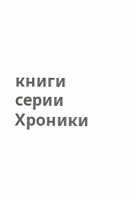книги серии Хроники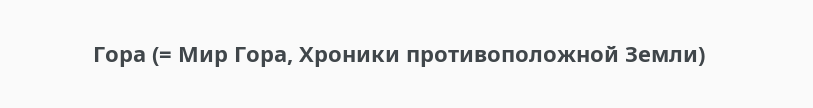Гора (= Мир Гора, Хроники противоположной Земли)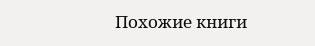Похожие книги